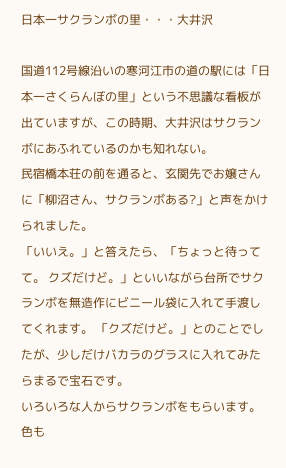日本一サクランボの里・・・大井沢

国道112号線沿いの寒河江市の道の駅には「日本一さくらんぼの里」という不思議な看板が出ていますが、この時期、大井沢はサクランボにあふれているのかも知れない。
民宿橋本荘の前を通ると、玄関先でお嬢さんに「柳沼さん、サクランボある?」と声をかけられました。
「いいえ。」と答えたら、「ちょっと待ってて。 クズだけど。」といいながら台所でサクランボを無造作にビニール袋に入れて手渡してくれます。 「クズだけど。」とのことでしたが、少しだけバカラのグラスに入れてみたらまるで宝石です。
いろいろな人からサクランボをもらいます。 色も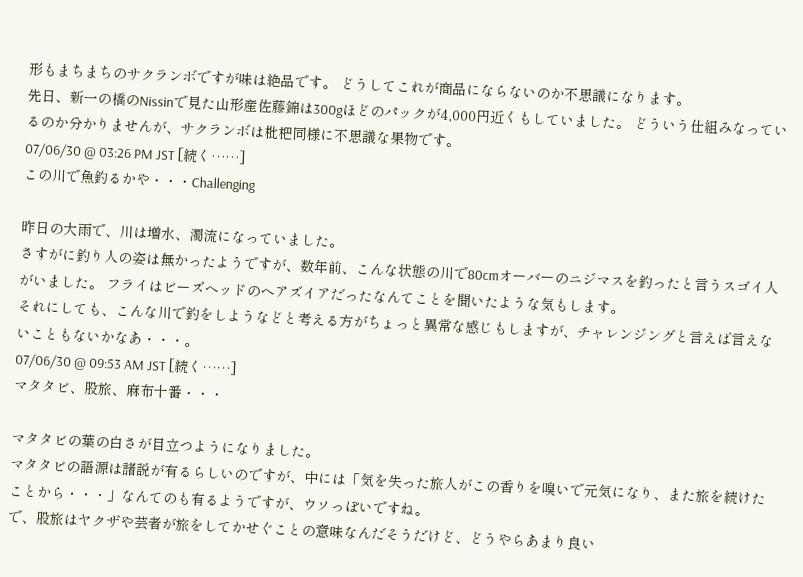形もまちまちのサクランボですが味は絶品です。 どうしてこれが商品にならないのか不思議になります。
先日、新一の橋のNissinで見た山形産佐藤錦は300gほどのパックが4,000円近くもしていました。 どういう仕組みなっているのか分かりませんが、サクランボは枇杷同様に不思議な果物です。
07/06/30 @ 03:26 PM JST [続く……]
この川で魚釣るかや・・・Challenging

昨日の大雨で、川は増水、濁流になっていました。
さすがに釣り人の姿は無かったようですが、数年前、こんな状態の川で80cmオーバーのニジマスを釣ったと言うスゴイ人がいました。 フライはビーズヘッドのヘアズイアだったなんてことを聞いたような気もします。
それにしても、こんな川で釣をしようなどと考える方がちょっと異常な感じもしますが、チャレンジングと言えば言えないこともないかなあ・・・。
07/06/30 @ 09:53 AM JST [続く……]
マタタビ、股旅、麻布十番・・・

マタタビの葉の白さが目立つようになりました。
マタタビの語源は諸説が有るらしいのですが、中には「気を失った旅人がこの香りを嗅いで元気になり、また旅を続けたことから・・・」なんてのも有るようですが、ウソっぽいですね。
で、股旅はヤクザや芸者が旅をしてかせぐことの意味なんだそうだけど、どうやらあまり良い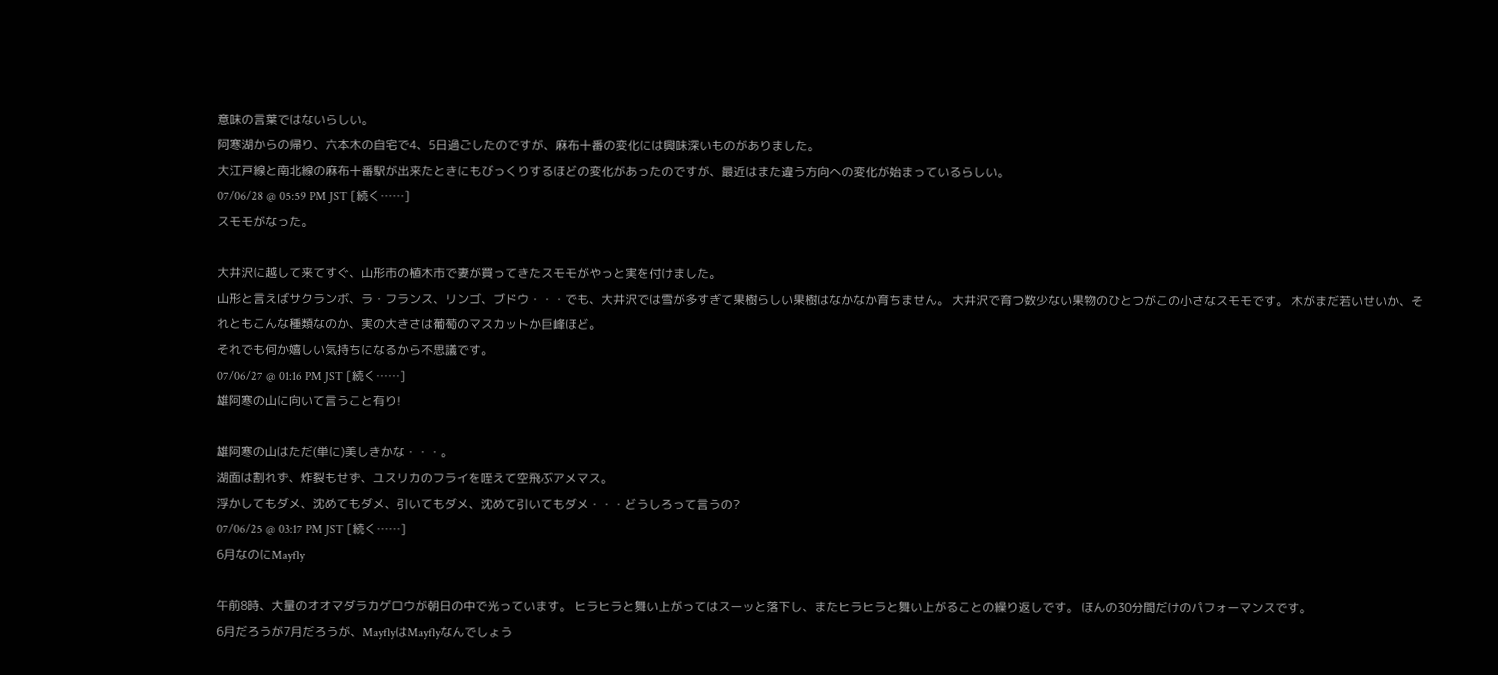意味の言葉ではないらしい。
阿寒湖からの帰り、六本木の自宅で4、5日過ごしたのですが、麻布十番の変化には興味深いものがありました。
大江戸線と南北線の麻布十番駅が出来たときにもびっくりするほどの変化があったのですが、最近はまた違う方向への変化が始まっているらしい。
07/06/28 @ 05:59 PM JST [続く……]
スモモがなった。

大井沢に越して来てすぐ、山形市の植木市で妻が買ってきたスモモがやっと実を付けました。
山形と言えばサクランボ、ラ・フランス、リンゴ、ブドウ・・・でも、大井沢では雪が多すぎて果樹らしい果樹はなかなか育ちません。 大井沢で育つ数少ない果物のひとつがこの小さなスモモです。 木がまだ若いせいか、それともこんな種類なのか、実の大きさは葡萄のマスカットか巨峰ほど。
それでも何か嬉しい気持ちになるから不思議です。
07/06/27 @ 01:16 PM JST [続く……]
雄阿寒の山に向いて言うこと有り!

雄阿寒の山はただ(単に)美しきかな・・・。
湖面は割れず、炸裂もせず、ユスリカのフライを咥えて空飛ぶアメマス。
浮かしてもダメ、沈めてもダメ、引いてもダメ、沈めて引いてもダメ・・・どうしろって言うの?
07/06/25 @ 03:17 PM JST [続く……]
6月なのにMayfly

午前8時、大量のオオマダラカゲロウが朝日の中で光っています。 ヒラヒラと舞い上がってはスーッと落下し、またヒラヒラと舞い上がることの繰り返しです。 ほんの30分間だけのパフォーマンスです。
6月だろうが7月だろうが、MayflyはMayflyなんでしょう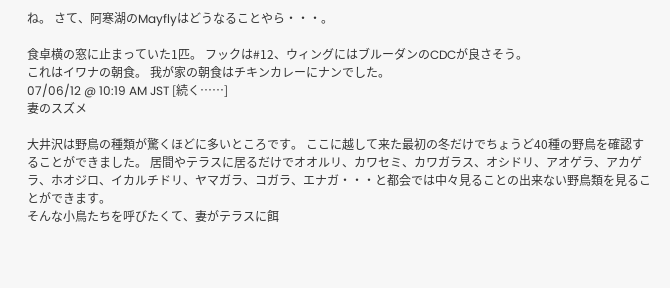ね。 さて、阿寒湖のMayflyはどうなることやら・・・。

食卓横の窓に止まっていた1匹。 フックは#12、ウィングにはブルーダンのCDCが良さそう。
これはイワナの朝食。 我が家の朝食はチキンカレーにナンでした。
07/06/12 @ 10:19 AM JST [続く……]
妻のスズメ

大井沢は野鳥の種類が驚くほどに多いところです。 ここに越して来た最初の冬だけでちょうど40種の野鳥を確認することができました。 居間やテラスに居るだけでオオルリ、カワセミ、カワガラス、オシドリ、アオゲラ、アカゲラ、ホオジロ、イカルチドリ、ヤマガラ、コガラ、エナガ・・・と都会では中々見ることの出来ない野鳥類を見ることができます。
そんな小鳥たちを呼びたくて、妻がテラスに餌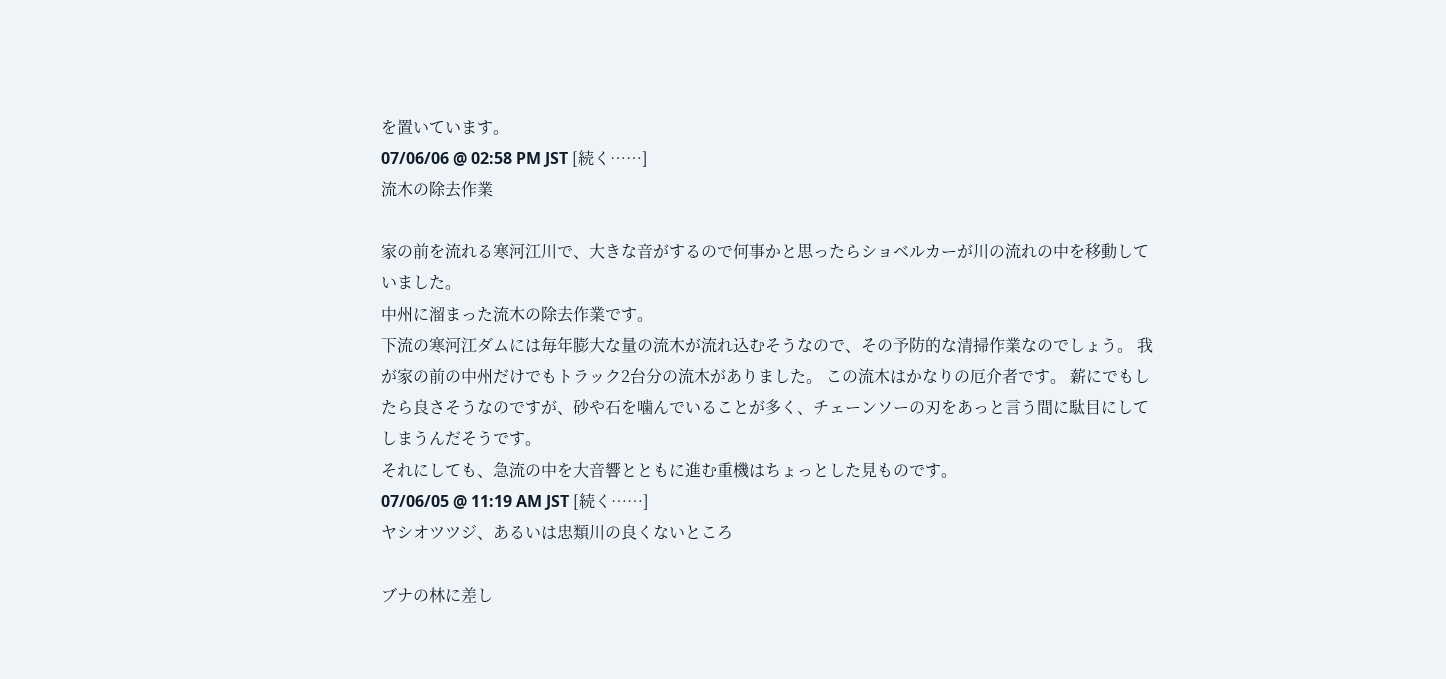を置いています。
07/06/06 @ 02:58 PM JST [続く……]
流木の除去作業

家の前を流れる寒河江川で、大きな音がするので何事かと思ったらショベルカーが川の流れの中を移動していました。
中州に溜まった流木の除去作業です。
下流の寒河江ダムには毎年膨大な量の流木が流れ込むそうなので、その予防的な清掃作業なのでしょう。 我が家の前の中州だけでもトラック2台分の流木がありました。 この流木はかなりの厄介者です。 薪にでもしたら良さそうなのですが、砂や石を噛んでいることが多く、チェーンソーの刃をあっと言う間に駄目にしてしまうんだそうです。
それにしても、急流の中を大音響とともに進む重機はちょっとした見ものです。
07/06/05 @ 11:19 AM JST [続く……]
ヤシオツツジ、あるいは忠類川の良くないところ

ブナの林に差し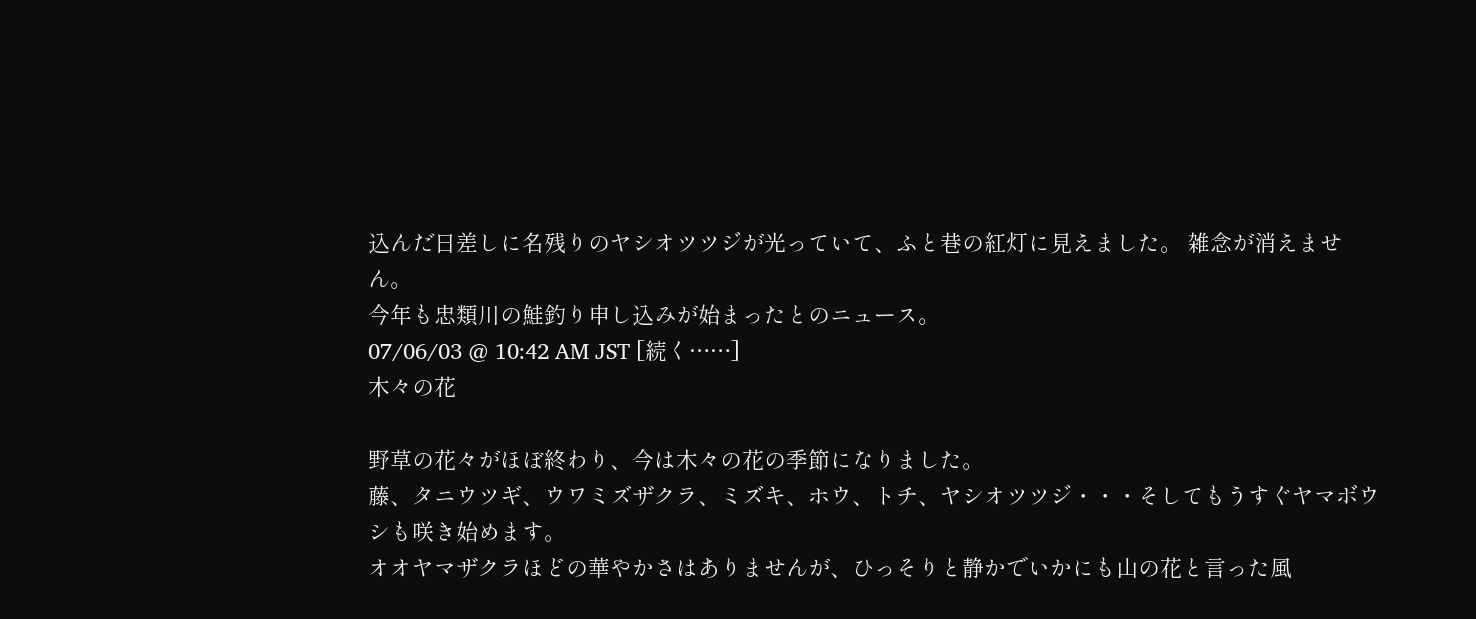込んだ日差しに名残りのヤシオツツジが光っていて、ふと巷の紅灯に見えました。 雑念が消えません。
今年も忠類川の鮭釣り申し込みが始まったとのニュース。
07/06/03 @ 10:42 AM JST [続く……]
木々の花

野草の花々がほぼ終わり、今は木々の花の季節になりました。
藤、タニウツギ、ウワミズザクラ、ミズキ、ホウ、トチ、ヤシオツツジ・・・そしてもうすぐヤマボウシも咲き始めます。
オオヤマザクラほどの華やかさはありませんが、ひっそりと静かでいかにも山の花と言った風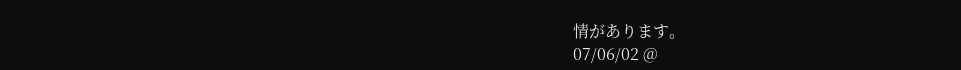情があります。
07/06/02 @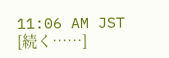11:06 AM JST [続く……]